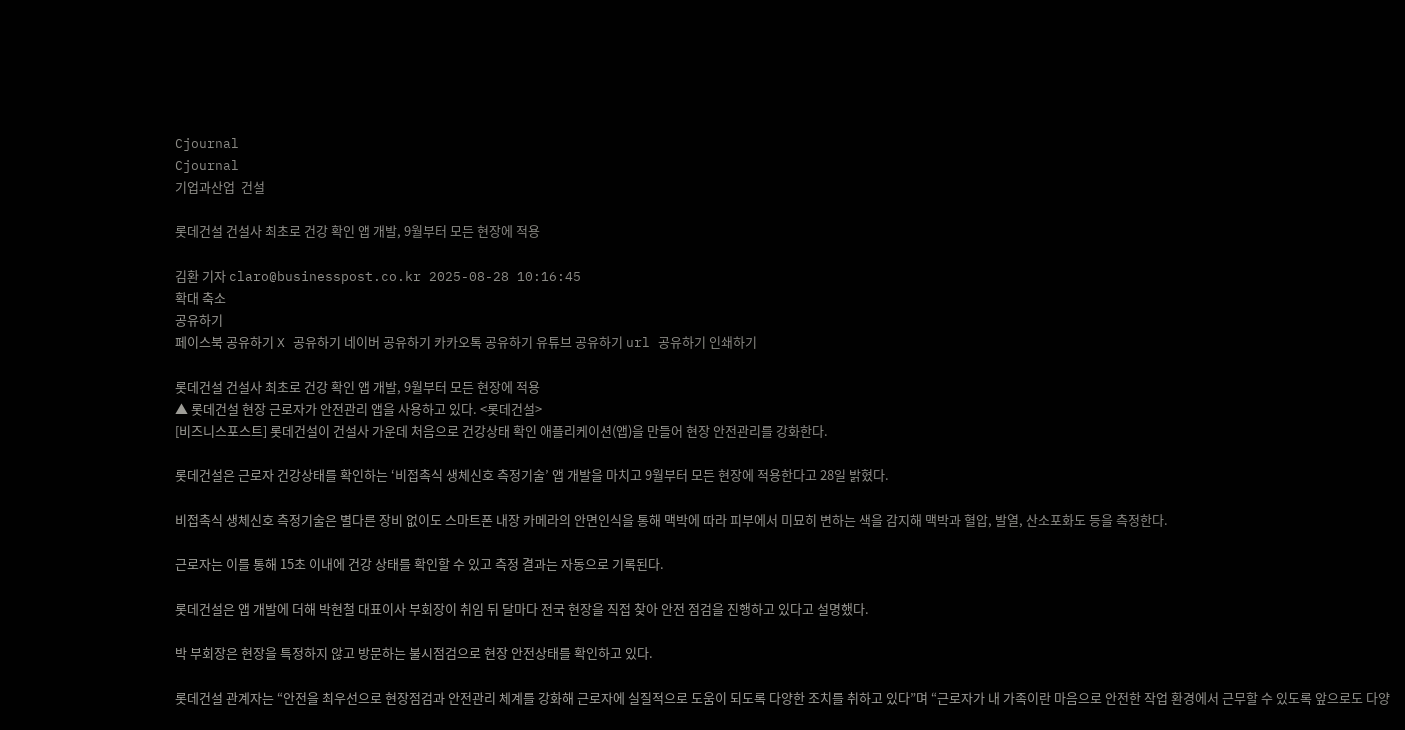Cjournal
Cjournal
기업과산업  건설

롯데건설 건설사 최초로 건강 확인 앱 개발, 9월부터 모든 현장에 적용

김환 기자 claro@businesspost.co.kr 2025-08-28 10:16:45
확대 축소
공유하기
페이스북 공유하기 X 공유하기 네이버 공유하기 카카오톡 공유하기 유튜브 공유하기 url 공유하기 인쇄하기

롯데건설 건설사 최초로 건강 확인 앱 개발, 9월부터 모든 현장에 적용
▲ 롯데건설 현장 근로자가 안전관리 앱을 사용하고 있다. <롯데건설>
[비즈니스포스트] 롯데건설이 건설사 가운데 처음으로 건강상태 확인 애플리케이션(앱)을 만들어 현장 안전관리를 강화한다.

롯데건설은 근로자 건강상태를 확인하는 ‘비접촉식 생체신호 측정기술’ 앱 개발을 마치고 9월부터 모든 현장에 적용한다고 28일 밝혔다.

비접촉식 생체신호 측정기술은 별다른 장비 없이도 스마트폰 내장 카메라의 안면인식을 통해 맥박에 따라 피부에서 미묘히 변하는 색을 감지해 맥박과 혈압, 발열, 산소포화도 등을 측정한다.

근로자는 이를 통해 15초 이내에 건강 상태를 확인할 수 있고 측정 결과는 자동으로 기록된다.

롯데건설은 앱 개발에 더해 박현철 대표이사 부회장이 취임 뒤 달마다 전국 현장을 직접 찾아 안전 점검을 진행하고 있다고 설명했다.

박 부회장은 현장을 특정하지 않고 방문하는 불시점검으로 현장 안전상태를 확인하고 있다.

롯데건설 관계자는 “안전을 최우선으로 현장점검과 안전관리 체계를 강화해 근로자에 실질적으로 도움이 되도록 다양한 조치를 취하고 있다”며 “근로자가 내 가족이란 마음으로 안전한 작업 환경에서 근무할 수 있도록 앞으로도 다양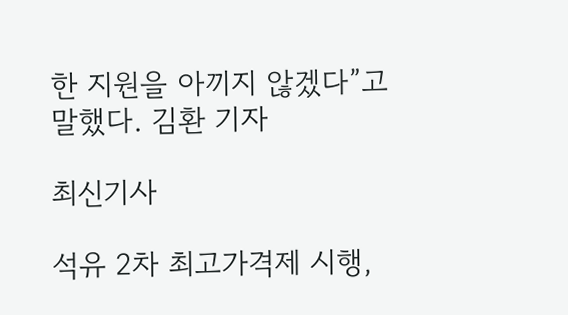한 지원을 아끼지 않겠다”고 말했다. 김환 기자

최신기사

석유 2차 최고가격제 시행,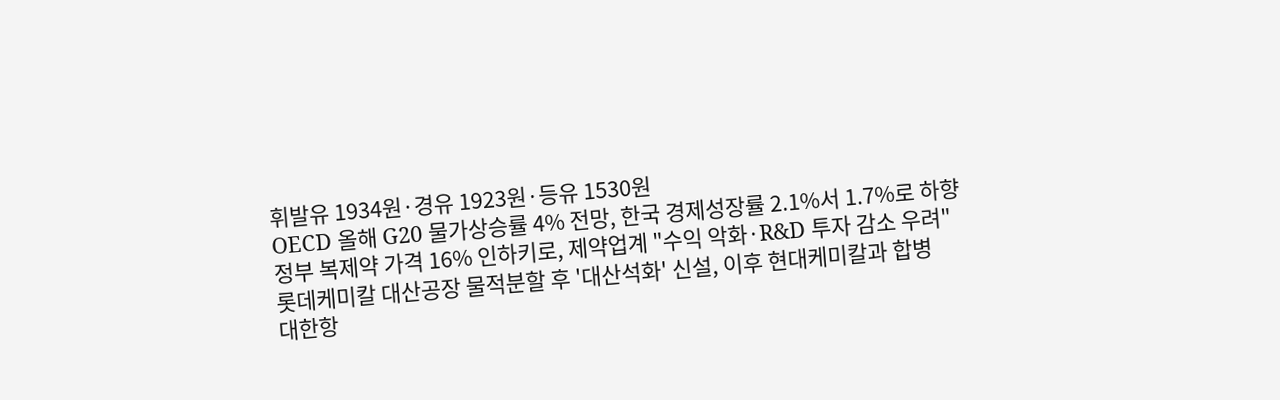휘발유 1934원·경유 1923원·등유 1530원
OECD 올해 G20 물가상승률 4% 전망, 한국 경제성장률 2.1%서 1.7%로 하향
정부 복제약 가격 16% 인하키로, 제약업계 "수익 악화·R&D 투자 감소 우려"
롯데케미칼 대산공장 물적분할 후 '대산석화' 신설, 이후 현대케미칼과 합병
대한항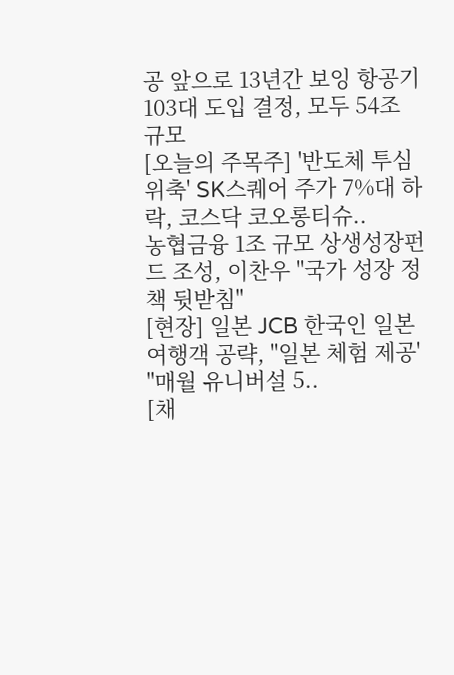공 앞으로 13년간 보잉 항공기 103대 도입 결정, 모두 54조 규모
[오늘의 주목주] '반도체 투심 위축' SK스퀘어 주가 7%대 하락, 코스닥 코오롱티슈..
농협금융 1조 규모 상생성장펀드 조성, 이찬우 "국가 성장 정책 뒷받침"
[현장] 일본 JCB 한국인 일본 여행객 공략, "일본 체험 제공' "매월 유니버설 5..
[채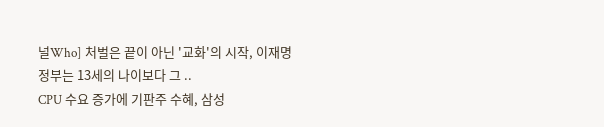널Who] 처벌은 끝이 아닌 '교화'의 시작, 이재명 정부는 13세의 나이보다 그 ..
CPU 수요 증가에 기판주 수혜, 삼성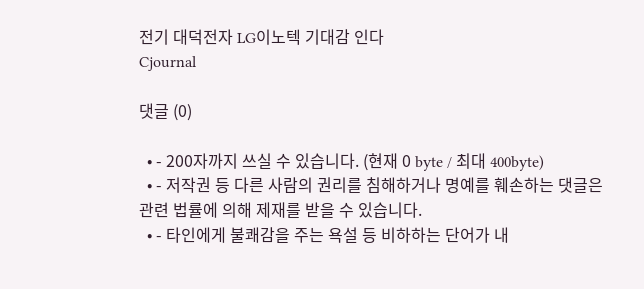전기 대덕전자 LG이노텍 기대감 인다
Cjournal

댓글 (0)

  • - 200자까지 쓰실 수 있습니다. (현재 0 byte / 최대 400byte)
  • - 저작권 등 다른 사람의 권리를 침해하거나 명예를 훼손하는 댓글은 관련 법률에 의해 제재를 받을 수 있습니다.
  • - 타인에게 불쾌감을 주는 욕설 등 비하하는 단어가 내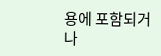용에 포함되거나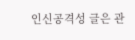인신공격성 글은 관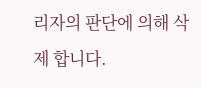리자의 판단에 의해 삭제 합니다.